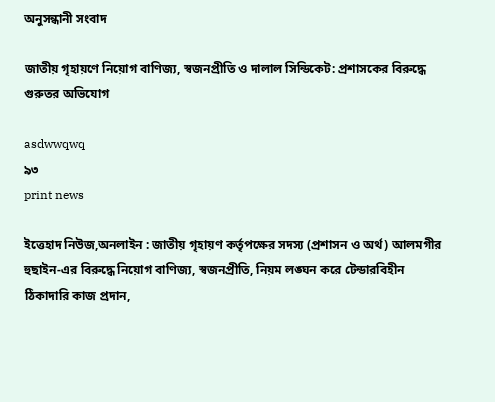অনুসন্ধানী সংবাদ

জাতীয় গৃহায়ণে নিয়োগ বাণিজ্য, স্বজনপ্রীতি ও দালাল সিন্ডিকেট: প্রশাসকের বিরুদ্ধে গুরুতর অভিযোগ

asdwwqwq
৯৩
print news

ইত্তেহাদ নিউজ,অনলাইন : জাতীয় গৃহায়ণ কর্তৃপক্ষের সদস্য (প্রশাসন ও অর্থ) আলমগীর হুছাইন-এর বিরুদ্ধে নিয়োগ বাণিজ্য, স্বজনপ্রীতি, নিয়ম লঙ্ঘন করে টেন্ডারবিহীন ঠিকাদারি কাজ প্রদান,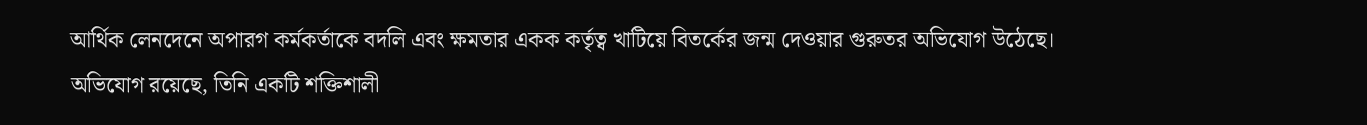আর্থিক লেনদেনে অপারগ কর্মকর্তাকে বদলি এবং ক্ষমতার একক কর্তৃত্ব খাটিয়ে বিতর্কের জন্ম দেওয়ার গুরুতর অভিযোগ উঠেছে। অভিযোগ রয়েছে, তিনি একটি শক্তিশালী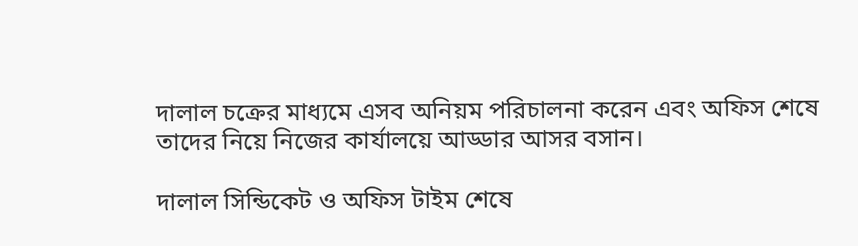দালাল চক্রের মাধ্যমে এসব অনিয়ম পরিচালনা করেন এবং অফিস শেষে তাদের নিয়ে নিজের কার্যালয়ে আড্ডার আসর বসান।

দালাল সিন্ডিকেট ও অফিস টাইম শেষে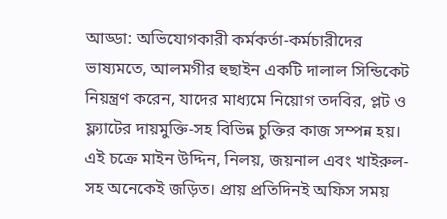আড্ডা: অভিযোগকারী কর্মকর্তা-কর্মচারীদের ভাষ্যমতে, আলমগীর হুছাইন একটি দালাল সিন্ডিকেট নিয়ন্ত্রণ করেন, যাদের মাধ্যমে নিয়োগ তদবির, প্লট ও ফ্ল্যাটের দায়মুক্তি-সহ বিভিন্ন চুক্তির কাজ সম্পন্ন হয়। এই চক্রে মাইন উদ্দিন, নিলয়, জয়নাল এবং খাইরুল-সহ অনেকেই জড়িত। প্রায় প্রতিদিনই অফিস সময়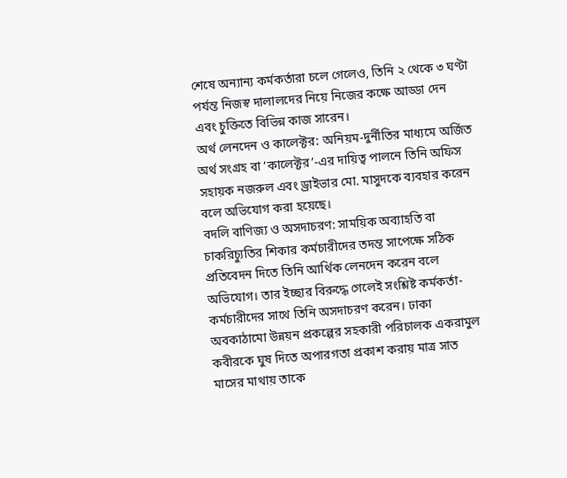শেষে অন্যান্য কর্মকর্তারা চলে গেলেও, তিনি ২ থেকে ৩ ঘণ্টা পর্যন্ত নিজস্ব দালালদের নিয়ে নিজের কক্ষে আড্ডা দেন এবং চুক্তিতে বিভিন্ন কাজ সারেন।
অর্থ লেনদেন ও কালেক্টর: অনিয়ম-দুর্নীতির মাধ্যমে অর্জিত অর্থ সংগ্রহ বা ‘কালেক্টর’-এর দায়িত্ব পালনে তিনি অফিস সহায়ক নজরুল এবং ড্রাইভার মো. মাসুদকে ব্যবহার করেন বলে অভিযোগ করা হয়েছে।
বদলি বাণিজ্য ও অসদাচরণ: সাময়িক অব্যাহতি বা চাকরিচ্যুতির শিকার কর্মচারীদের তদন্ত সাপেক্ষে সঠিক প্রতিবেদন দিতে তিনি আর্থিক লেনদেন করেন বলে অভিযোগ। তার ইচ্ছার বিরুদ্ধে গেলেই সংশ্লিষ্ট কর্মকর্তা-কর্মচারীদের সাথে তিনি অসদাচরণ করেন। ঢাকা অবকাঠামো উন্নয়ন প্রকল্পের সহকারী পরিচালক একরামুল কবীরকে ঘুষ দিতে অপারগতা প্রকাশ করায় মাত্র সাত মাসের মাথায় তাকে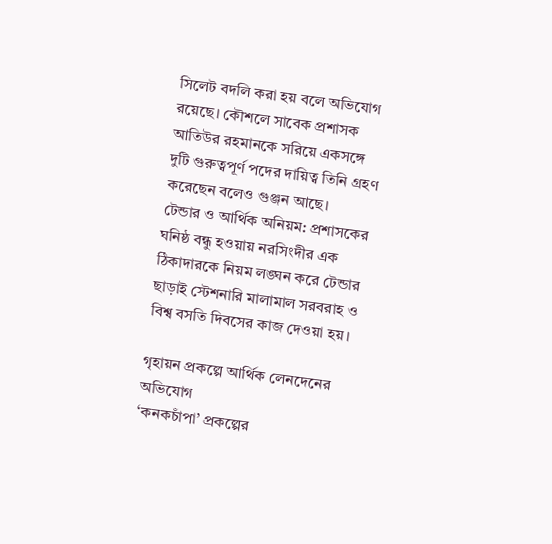সিলেট বদলি করা হয় বলে অভিযোগ রয়েছে। কৌশলে সাবেক প্রশাসক আতিউর রহমানকে সরিয়ে একসঙ্গে দুটি গুরুত্বপূর্ণ পদের দায়িত্ব তিনি গ্রহণ করেছেন বলেও গুঞ্জন আছে।
টেন্ডার ও আর্থিক অনিয়ম: প্রশাসকের ঘনিষ্ঠ বন্ধু হওয়ায় নরসিংদীর এক ঠিকাদারকে নিয়ম লঙ্ঘন করে টেন্ডার ছাড়াই স্টেশনারি মালামাল সরবরাহ ও বিশ্ব বসতি দিবসের কাজ দেওয়া হয়।

গৃহায়ন প্রকল্পে আর্থিক লেনদেনের অভিযোগ
‘কনকচাঁপা’ প্রকল্পের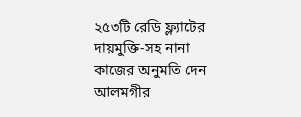২৫৩টি রেডি ফ্ল্যাটের দায়মুক্তি-সহ নানা কাজের অনুমতি দেন আলমগীর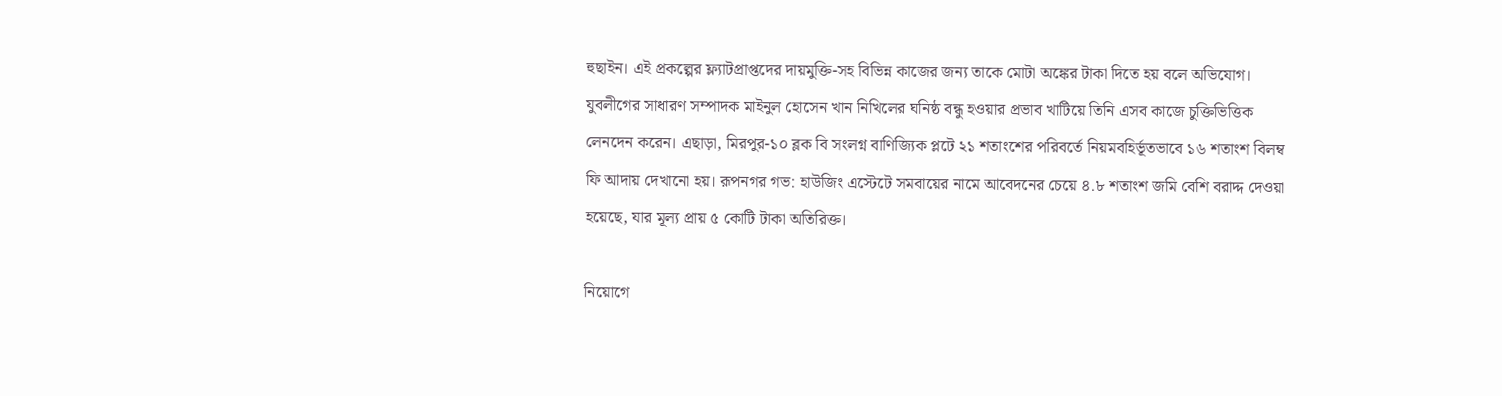হুছাইন। এই প্রকল্পের ফ্ল্যাটপ্রাপ্তদের দায়মুক্তি-সহ বিভিন্ন কাজের জন্য তাকে মোটা অঙ্কের টাকা দিতে হয় বলে অভিযোগ। যুবলীগের সাধারণ সম্পাদক মাইনুল হোসেন খান নিখিলের ঘনিষ্ঠ বন্ধু হওয়ার প্রভাব খাটিয়ে তিনি এসব কাজে চুক্তিভিত্তিক লেনদেন করেন। এছাড়া, মিরপুর-১০ ব্লক বি সংলগ্ন বাণিজ্যিক প্লটে ২১ শতাংশের পরিবর্তে নিয়মবহির্ভূতভাবে ১৬ শতাংশ বিলম্ব ফি আদায় দেখানো হয়। রূপনগর গভ: হাউজিং এস্টেটে সমবায়ের নামে আবেদনের চেয়ে ৪.৮ শতাংশ জমি বেশি বরাদ্দ দেওয়া হয়েছে, যার মূল্য প্রায় ৫ কোটি টাকা অতিরিক্ত।

নিয়োগে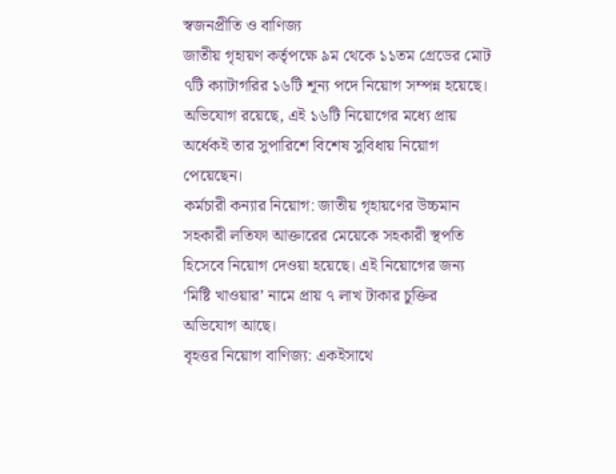স্বজনপ্রীতি ও বাণিজ্য
জাতীয় গৃহায়ণ কর্তৃপক্ষে ৯ম থেকে ১১তম গ্রেডের মোট ৭টি ক্যাটাগরির ১৬টি শূন্য পদে নিয়োগ সম্পন্ন হয়েছে। অভিযোগ রয়েছে, এই ১৬টি নিয়োগের মধ্যে প্রায় অর্ধেকই তার সুপারিশে বিশেষ সুবিধায় নিয়োগ পেয়েছেন।
কর্মচারী কন্যার নিয়োগ: জাতীয় গৃহায়ণের উচ্চমান সহকারী লতিফা আক্তারের মেয়েকে সহকারী স্থপতি হিসেবে নিয়োগ দেওয়া হয়েছে। এই নিয়োগের জন্য ‘মিষ্টি খাওয়ার’ নামে প্রায় ৭ লাখ টাকার চুক্তির অভিযোগ আছে।
বৃহত্তর নিয়োগ বাণিজ্য: একইসাথে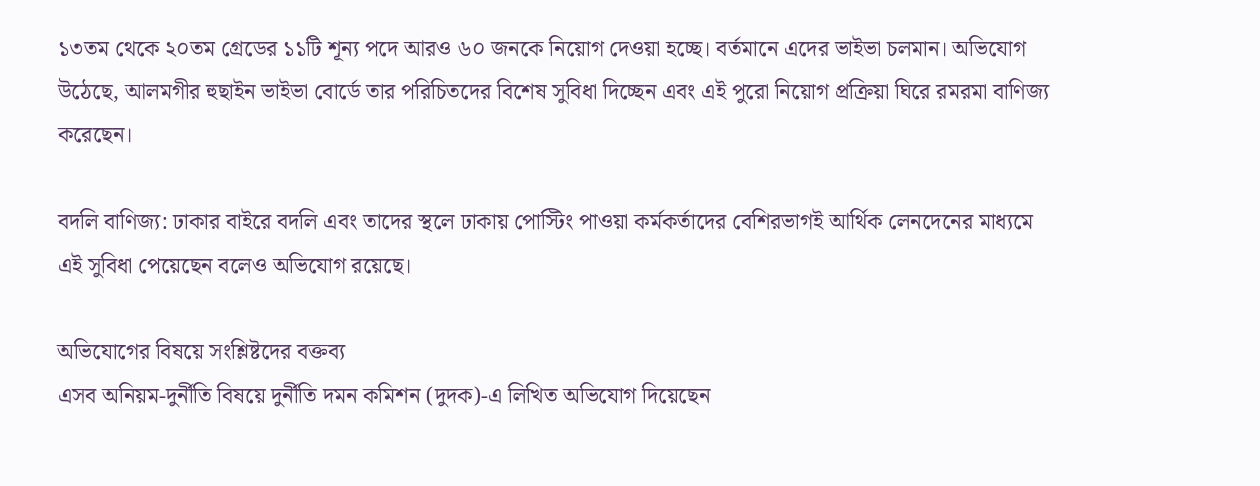১৩তম থেকে ২০তম গ্রেডের ১১টি শূন্য পদে আরও ৬০ জনকে নিয়োগ দেওয়া হচ্ছে। বর্তমানে এদের ভাইভা চলমান। অভিযোগ উঠেছে, আলমগীর হুছাইন ভাইভা বোর্ডে তার পরিচিতদের বিশেষ সুবিধা দিচ্ছেন এবং এই পুরো নিয়োগ প্রক্রিয়া ঘিরে রমরমা বাণিজ্য করেছেন।

বদলি বাণিজ্য: ঢাকার বাইরে বদলি এবং তাদের স্থলে ঢাকায় পোস্টিং পাওয়া কর্মকর্তাদের বেশিরভাগই আর্থিক লেনদেনের মাধ্যমে এই সুবিধা পেয়েছেন বলেও অভিযোগ রয়েছে।

অভিযোগের বিষয়ে সংশ্লিষ্টদের বক্তব্য
এসব অনিয়ম-দুর্নীতি বিষয়ে দুর্নীতি দমন কমিশন (দুদক)-এ লিখিত অভিযোগ দিয়েছেন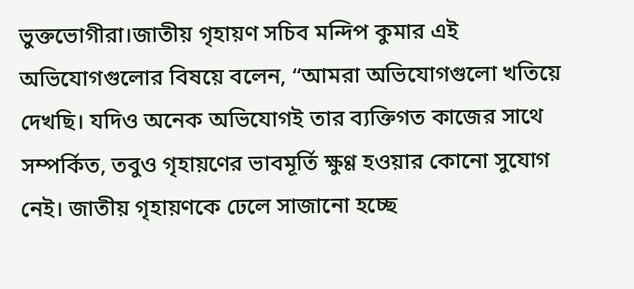ভুক্তভোগীরা।জাতীয় গৃহায়ণ সচিব মন্দিপ কুমার এই অভিযোগগুলোর বিষয়ে বলেন, “আমরা অভিযোগগুলো খতিয়ে দেখছি। যদিও অনেক অভিযোগই তার ব্যক্তিগত কাজের সাথে সম্পর্কিত, তবুও গৃহায়ণের ভাবমূর্তি ক্ষুণ্ণ হওয়ার কোনো সুযোগ নেই। জাতীয় গৃহায়ণকে ঢেলে সাজানো হচ্ছে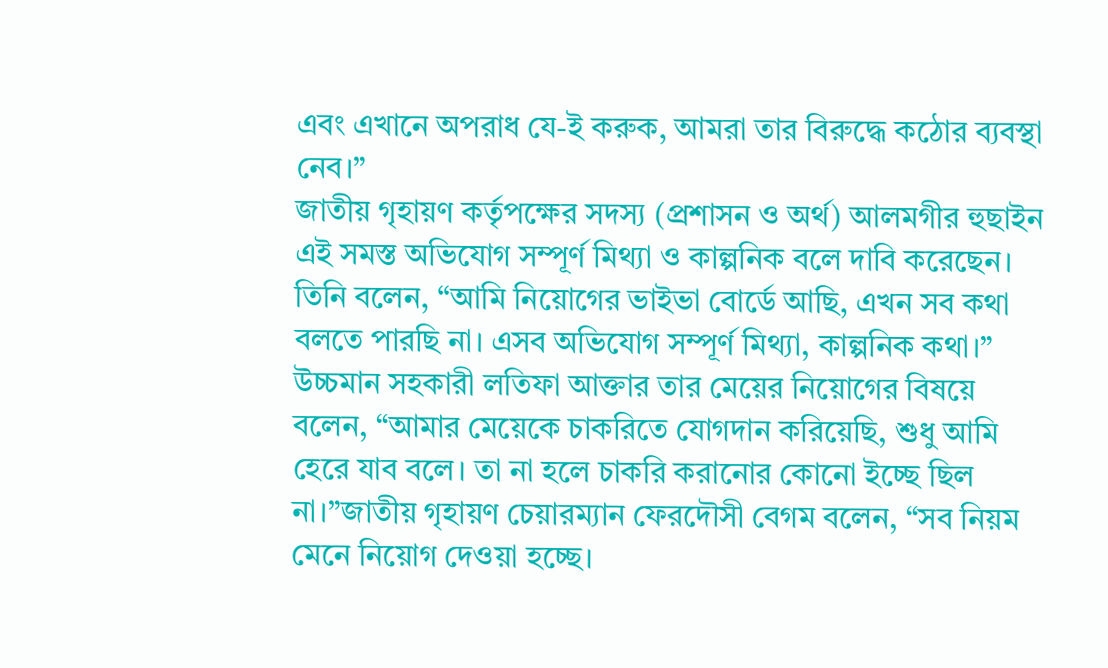এবং এখানে অপরাধ যে-ই করুক, আমরা তার বিরুদ্ধে কঠোর ব্যবস্থা নেব।”
জাতীয় গৃহায়ণ কর্তৃপক্ষের সদস্য (প্রশাসন ও অর্থ) আলমগীর হুছাইন এই সমস্ত অভিযোগ সম্পূর্ণ মিথ্যা ও কাল্পনিক বলে দাবি করেছেন। তিনি বলেন, “আমি নিয়োগের ভাইভা বোর্ডে আছি, এখন সব কথা বলতে পারছি না। এসব অভিযোগ সম্পূর্ণ মিথ্যা, কাল্পনিক কথা।”
উচ্চমান সহকারী লতিফা আক্তার তার মেয়ের নিয়োগের বিষয়ে বলেন, “আমার মেয়েকে চাকরিতে যোগদান করিয়েছি, শুধু আমি হেরে যাব বলে। তা না হলে চাকরি করানোর কোনো ইচ্ছে ছিল না।”জাতীয় গৃহায়ণ চেয়ারম্যান ফেরদৌসী বেগম বলেন, “সব নিয়ম মেনে নিয়োগ দেওয়া হচ্ছে।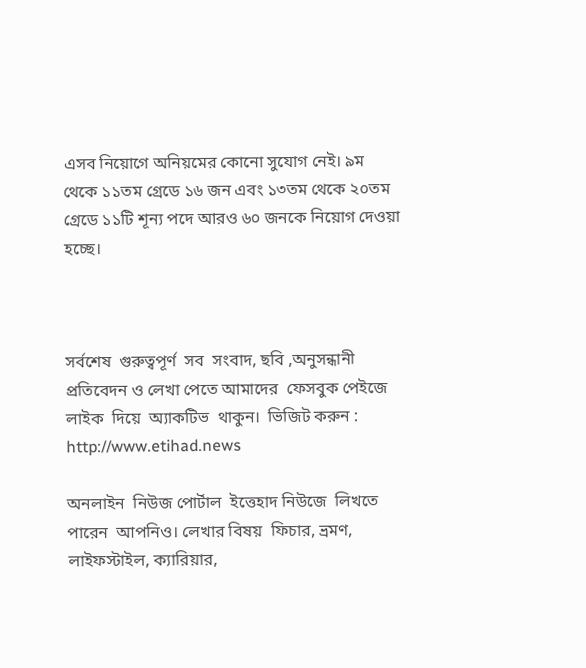এসব নিয়োগে অনিয়মের কোনো সুযোগ নেই। ৯ম থেকে ১১তম গ্রেডে ১৬ জন এবং ১৩তম থেকে ২০তম গ্রেডে ১১টি শূন্য পদে আরও ৬০ জনকে নিয়োগ দেওয়া হচ্ছে।



সর্বশেষ  গুরুত্বপূর্ণ  সব  সংবাদ, ছবি ,অনুসন্ধানী প্রতিবেদন ও লেখা পেতে আমাদের  ফেসবুক পেইজে  লাইক  দিয়ে  অ্যাকটিভ  থাকুন।  ভিজিট করুন : http://www.etihad.news

অনলাইন  নিউজ পোর্টাল  ইত্তেহাদ নিউজে  লিখতে  পারেন  আপনিও। লেখার বিষয়  ফিচার, ভ্রমণ, লাইফস্টাইল, ক্যারিয়ার,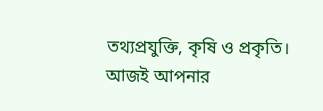তথ্যপ্রযুক্তি, কৃষি ও প্রকৃতি। আজই আপনার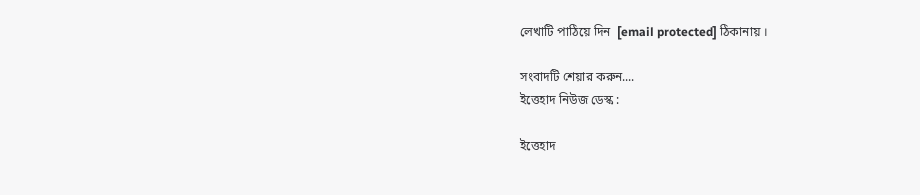লেখাটি পাঠিয়ে দিন  [email protected] ঠিকানায় ।

সংবাদটি শেয়ার করুন....
ইত্তেহাদ নিউজ ডেস্ক :

ইত্তেহাদ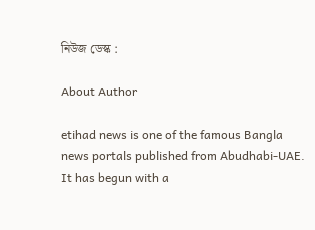নিউজ ডেস্ক :

About Author

etihad news is one of the famous Bangla news portals published from Abudhabi-UAE. It has begun with a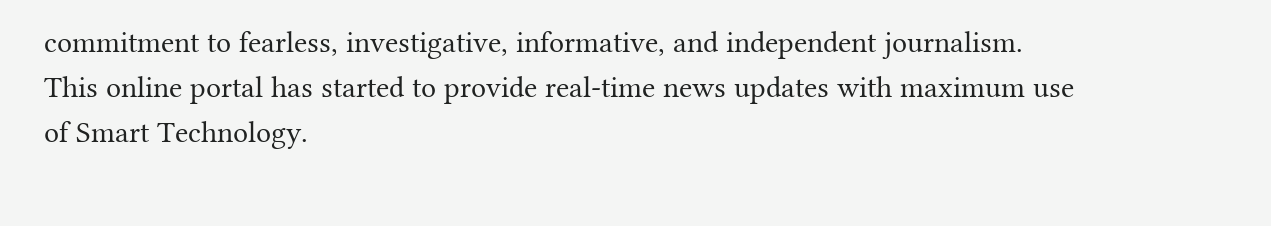commitment to fearless, investigative, informative, and independent journalism. This online portal has started to provide real-time news updates with maximum use of Smart Technology.